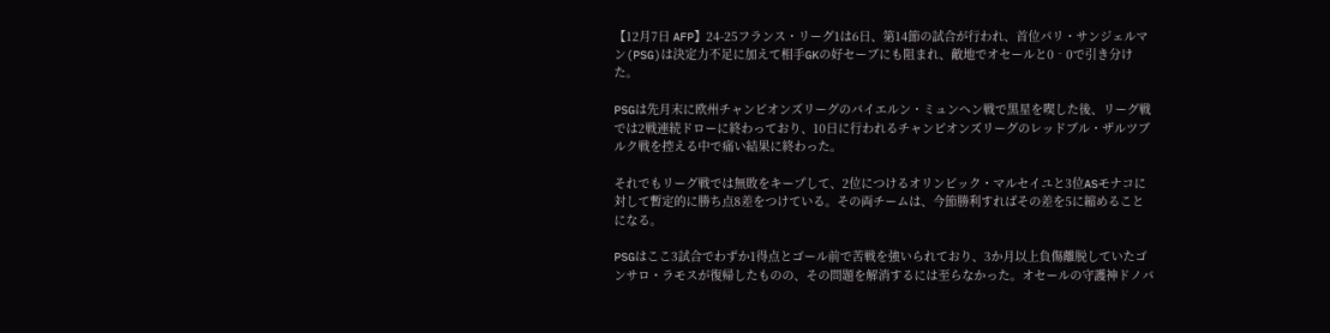【12月7日 AFP】24-25フランス・リーグ1は6日、第14節の試合が行われ、首位パリ・サンジェルマン(PSG)は決定力不足に加えて相手GKの好セーブにも阻まれ、敵地でオセールと0‐0で引き分けた。

PSGは先月末に欧州チャンピオンズリーグのバイエルン・ミュンヘン戦で黒星を喫した後、リーグ戦では2戦連続ドローに終わっており、10日に行われるチャンピオンズリーグのレッドブル・ザルツブルク戦を控える中で痛い結果に終わった。

それでもリーグ戦では無敗をキープして、2位につけるオリンピック・マルセイユと3位ASモナコに対して暫定的に勝ち点8差をつけている。その両チームは、今節勝利すればその差を5に縮めることになる。

PSGはここ3試合でわずか1得点とゴール前で苦戦を強いられており、3か月以上負傷離脱していたゴンサロ・ラモスが復帰したものの、その問題を解消するには至らなかった。オセールの守護神ドノバ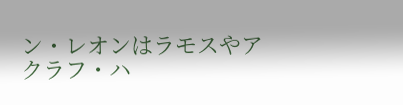ン・レオンはラモスやアクラフ・ハ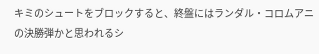キミのシュートをブロックすると、終盤にはランダル・コロムアニの決勝弾かと思われるシ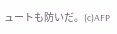ュートも防いだ。(c)AFP